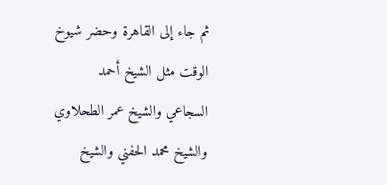ثم جاء إلى القاهرة وحضر شيوخ الوقت مثل الشيخ أحمد السجاعي والشيخ عمر الطحلاوي والشيخ محمد الحفني والشيخ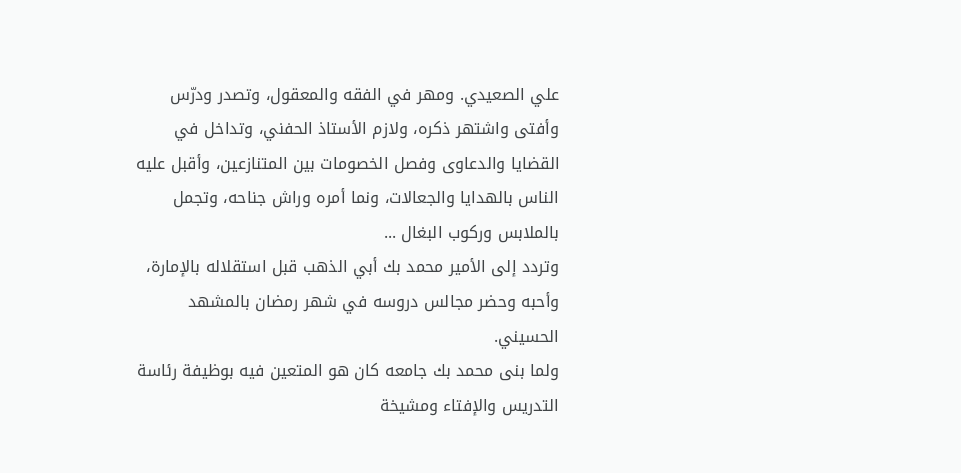علي الصعيدي. ومهر في الفقه والمعقول، وتصدر ودرّس وأفتى واشتهر ذكره، ولازم الأستاذ الحفني، وتداخل في القضايا والدعاوى وفصل الخصومات بين المتنازعين، وأقبل عليه الناس بالهدايا والجعالات، ونما أمره وراش جناحه، وتجمل بالملابس وركوب البغال ...
وتردد إلى الأمير محمد بك أبي الذهب قبل استقلاله بالإمارة، وأحبه وحضر مجالس دروسه في شهر رمضان بالمشهد الحسيني.
ولما بنى محمد بك جامعه كان هو المتعين فيه بوظيفة رئاسة التدريس والإفتاء ومشيخة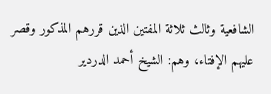الشافعية وثالث ثلاثة المفتين الذين قررهم المذكور وقصر عليهم الإفتاء، وهم: الشيخ أحمد الدردير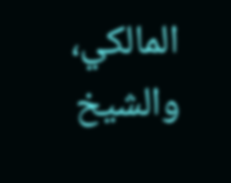المالكي، والشيخ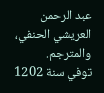عبد الرحمن العريشي الحنفي، والمترجم.
توفي سنة 1202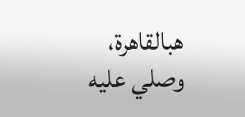هبالقاهرة، وصلي عليه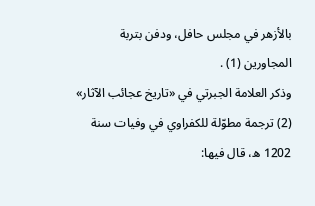بالأزهر في مجلس حافل، ودفن بتربة المجاورين (1) .
وذكر العلامة الجبرتي في «تاريخ عجائب الآثار» (2) ترجمة مطوّلة للكفراوي في وفيات سنة 1202 ه، قال فيها: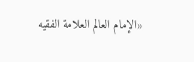«الإمام العالم العلامة الفقيه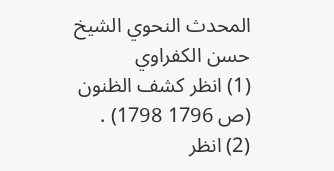المحدث النحوي الشيخ حسن الكفراوي
(1) انظر كشف الظنون (ص 1796 1798) .
(2) انظر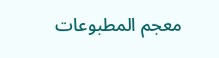معجم المطبوعات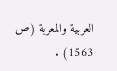العربية والمعربة (ص 1563) .